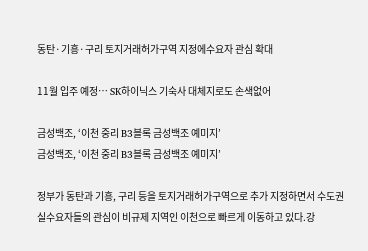동탄·기흥·구리 토지거래허가구역 지정에수요자 관심 확대

11월 입주 예정… SK하이닉스 기숙사 대체지로도 손색없어

금성백조, ‘이천 중리 B3블록 금성백조 예미지’
금성백조, ‘이천 중리 B3블록 금성백조 예미지’

정부가 동탄과 기흥, 구리 등을 토지거래허가구역으로 추가 지정하면서 수도권 실수요자들의 관심이 비규제 지역인 이천으로 빠르게 이동하고 있다.강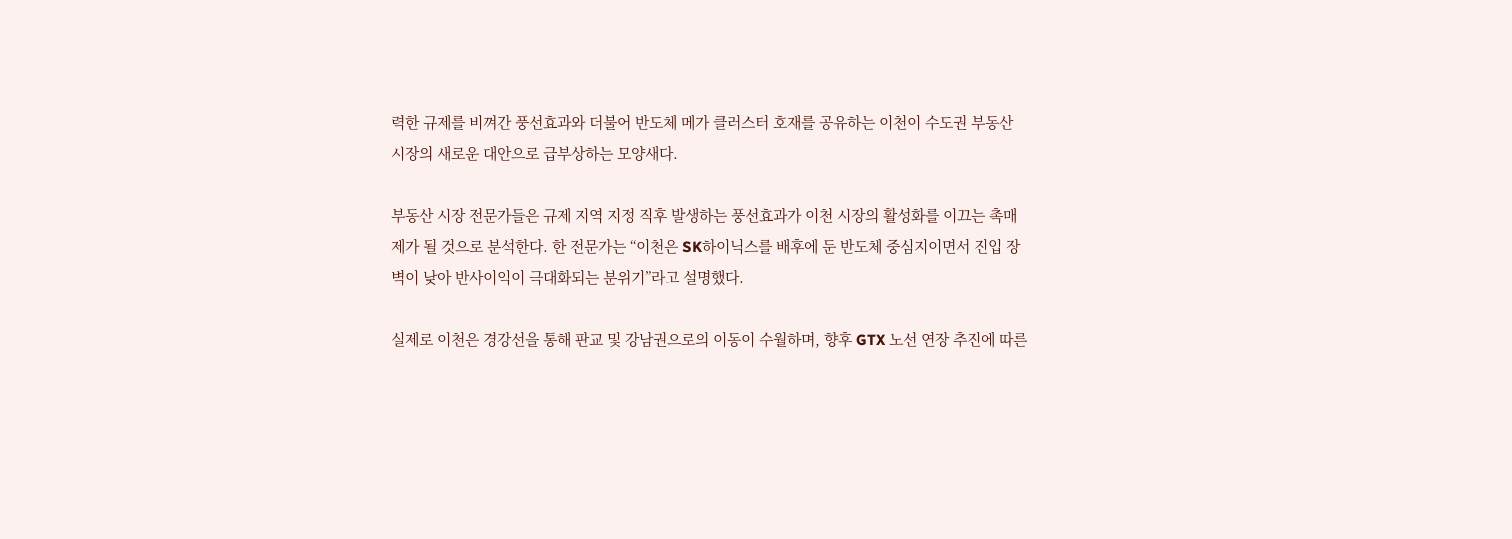력한 규제를 비껴간 풍선효과와 더불어 반도체 메가 클러스터 호재를 공유하는 이천이 수도권 부동산 시장의 새로운 대안으로 급부상하는 모양새다.

부동산 시장 전문가들은 규제 지역 지정 직후 발생하는 풍선효과가 이천 시장의 활성화를 이끄는 촉매제가 될 것으로 분석한다. 한 전문가는 “이천은 SK하이닉스를 배후에 둔 반도체 중심지이면서 진입 장벽이 낮아 반사이익이 극대화되는 분위기”라고 설명했다.

실제로 이천은 경강선을 통해 판교 및 강남권으로의 이동이 수월하며, 향후 GTX 노선 연장 추진에 따른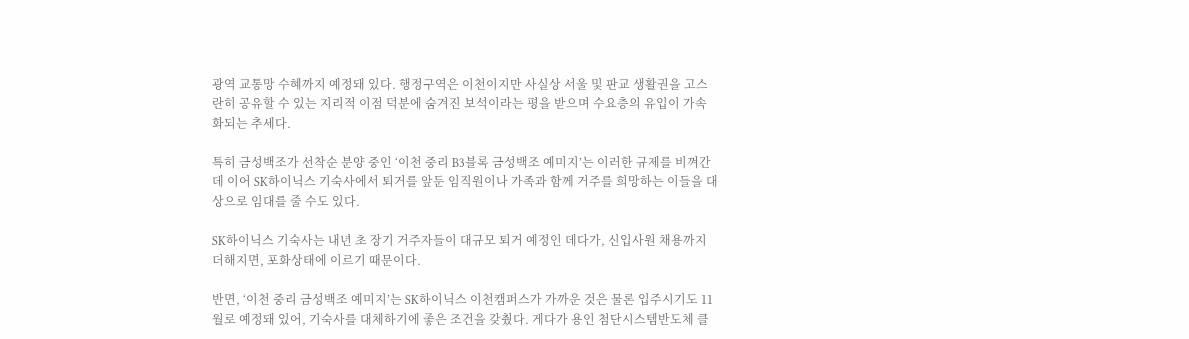광역 교통망 수혜까지 예정돼 있다. 행정구역은 이천이지만 사실상 서울 및 판교 생활권을 고스란히 공유할 수 있는 지리적 이점 덕분에 숨겨진 보석이라는 평을 받으며 수요층의 유입이 가속화되는 추세다.

특히 금성백조가 선착순 분양 중인 ‘이천 중리 B3블록 금성백조 예미지’는 이러한 규제를 비껴간데 이어 SK하이닉스 기숙사에서 퇴거를 앞둔 임직원이나 가족과 함께 거주를 희망하는 이들을 대상으로 임대를 줄 수도 있다.

SK하이닉스 기숙사는 내년 초 장기 거주자들이 대규모 퇴거 예정인 데다가, 신입사원 채용까지 더해지면, 포화상태에 이르기 때문이다.

반면, ‘이천 중리 금성백조 예미지’는 SK하이닉스 이천캠퍼스가 가까운 것은 물론 입주시기도 11월로 예정돼 있어, 기숙사를 대체하기에 좋은 조건을 갖췄다. 게다가 용인 첨단시스템반도체 클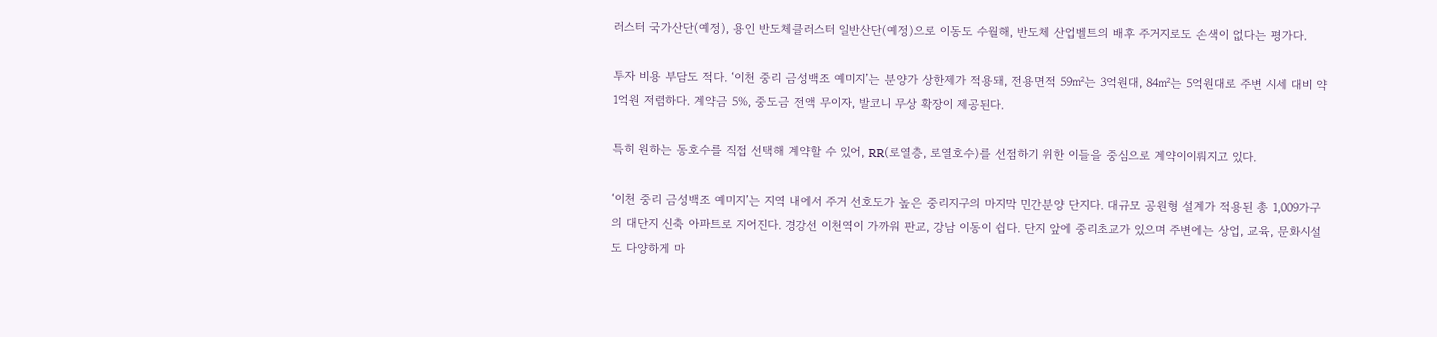러스터 국가산단(예정), 용인 반도체클러스터 일반산단(예정)으로 이동도 수월해, 반도체 산업벨트의 배후 주거지로도 손색이 없다는 평가다.

투자 비용 부담도 적다. ‘이천 중리 금성백조 예미지’는 분양가 상한제가 적용돼, 전용면적 59㎡는 3억원대, 84㎡는 5억원대로 주변 시세 대비 약 1억원 저렴하다. 계약금 5%, 중도금 전액 무이자, 발코니 무상 확장이 제공된다.

특히 원하는 동호수를 직접 선택해 계약할 수 있어, RR(로열층, 로열호수)를 선점하기 위한 이들을 중심으로 계약이이뤄지고 있다.

‘이천 중리 금성백조 예미지’는 지역 내에서 주거 선호도가 높은 중리지구의 마지막 민간분양 단지다. 대규모 공원형 설계가 적용된 총 1,009가구의 대단지 신축 아파트로 지어진다. 경강선 이천역이 가까워 판교, 강남 이동이 쉽다. 단지 앞에 중리초교가 있으며 주변에는 상업, 교육, 문화시설도 다양하게 마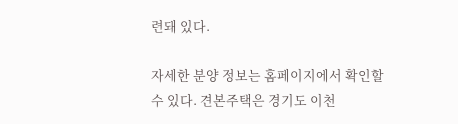련돼 있다.

자세한 분양 정보는 홈페이지에서 확인할 수 있다. 견본주택은 경기도 이천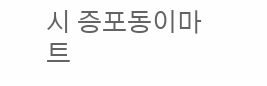시 증포동이마트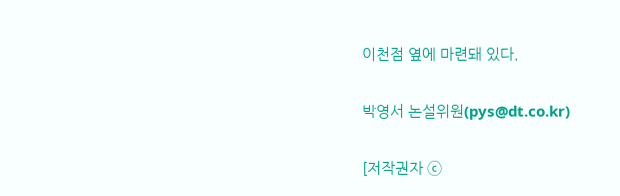이천점 옆에 마련돼 있다.

박영서 논설위원(pys@dt.co.kr)

[저작권자 ⓒ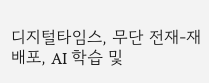디지털타임스, 무단 전재-재배포, AI 학습 및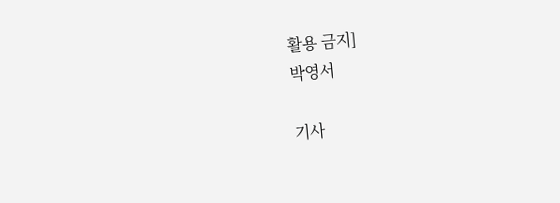활용 금지]
박영서

기사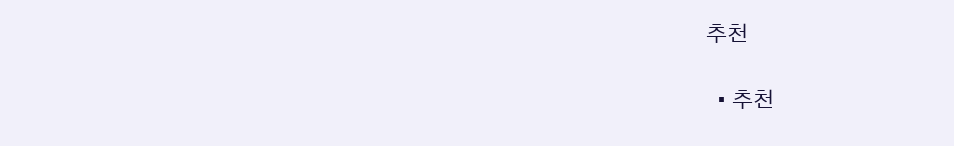추천

  • 추천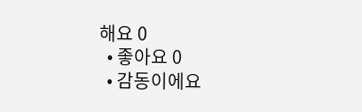해요 0
  • 좋아요 0
  • 감동이에요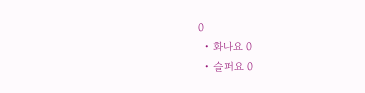0
  • 화나요 0
  • 슬퍼요 0